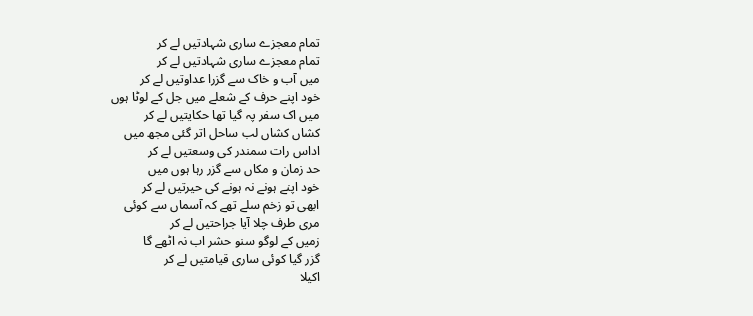تمام معجزے ساری شہادتیں لے کر
تمام معجزے ساری شہادتیں لے کر
میں آب و خاک سے گزرا عداوتیں لے کر
خود اپنے حرف کے شعلے میں جل کے لوٹا ہوں
میں اک سفر پہ گیا تھا حکایتیں لے کر
کشاں کشاں لب ساحل اتر گئی مجھ میں
اداس رات سمندر کی وسعتیں لے کر
حد زمان و مکاں سے گزر رہا ہوں میں
خود اپنے ہونے نہ ہونے کی حیرتیں لے کر
ابھی تو زخم سلے تھے کہ آسماں سے کوئی
مری طرف چلا آیا جراحتیں لے کر
زمیں کے لوگو سنو حشر اب نہ اٹھے گا
گزر گیا کوئی ساری قیامتیں لے کر
اکیلا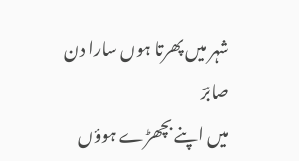شہر میں پھرتا ہوں سارا دن صابرؔ
میں اپنے بچھڑے ہوؤں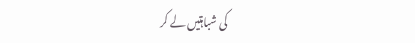کی شباہتیں لے کر